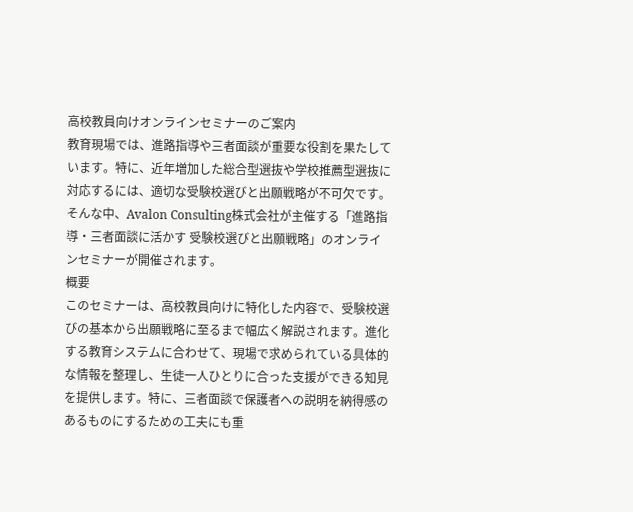高校教員向けオンラインセミナーのご案内
教育現場では、進路指導や三者面談が重要な役割を果たしています。特に、近年増加した総合型選抜や学校推薦型選抜に対応するには、適切な受験校選びと出願戦略が不可欠です。そんな中、Avalon Consulting株式会社が主催する「進路指導・三者面談に活かす 受験校選びと出願戦略」のオンラインセミナーが開催されます。
概要
このセミナーは、高校教員向けに特化した内容で、受験校選びの基本から出願戦略に至るまで幅広く解説されます。進化する教育システムに合わせて、現場で求められている具体的な情報を整理し、生徒一人ひとりに合った支援ができる知見を提供します。特に、三者面談で保護者への説明を納得感のあるものにするための工夫にも重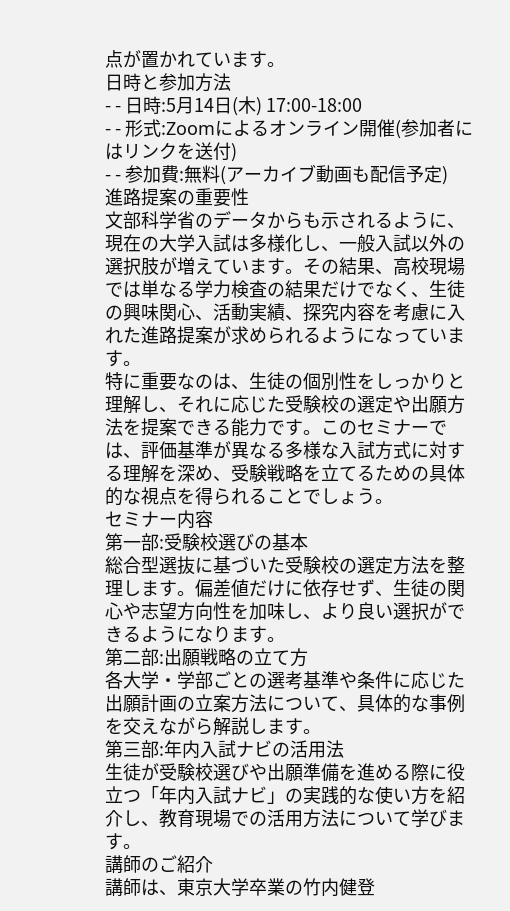点が置かれています。
日時と参加方法
- - 日時:5月14日(木) 17:00-18:00
- - 形式:Zoomによるオンライン開催(参加者にはリンクを送付)
- - 参加費:無料(アーカイブ動画も配信予定)
進路提案の重要性
文部科学省のデータからも示されるように、現在の大学入試は多様化し、一般入試以外の選択肢が増えています。その結果、高校現場では単なる学力検査の結果だけでなく、生徒の興味関心、活動実績、探究内容を考慮に入れた進路提案が求められるようになっています。
特に重要なのは、生徒の個別性をしっかりと理解し、それに応じた受験校の選定や出願方法を提案できる能力です。このセミナーでは、評価基準が異なる多様な入試方式に対する理解を深め、受験戦略を立てるための具体的な視点を得られることでしょう。
セミナー内容
第一部:受験校選びの基本
総合型選抜に基づいた受験校の選定方法を整理します。偏差値だけに依存せず、生徒の関心や志望方向性を加味し、より良い選択ができるようになります。
第二部:出願戦略の立て方
各大学・学部ごとの選考基準や条件に応じた出願計画の立案方法について、具体的な事例を交えながら解説します。
第三部:年内入試ナビの活用法
生徒が受験校選びや出願準備を進める際に役立つ「年内入試ナビ」の実践的な使い方を紹介し、教育現場での活用方法について学びます。
講師のご紹介
講師は、東京大学卒業の竹内健登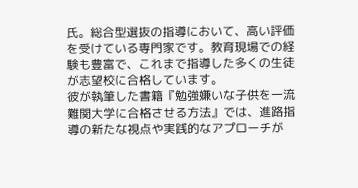氏。総合型選抜の指導において、高い評価を受けている専門家です。教育現場での経験も豊富で、これまで指導した多くの生徒が志望校に合格しています。
彼が執筆した書籍『勉強嫌いな子供を一流難関大学に合格させる方法』では、進路指導の新たな視点や実践的なアプローチが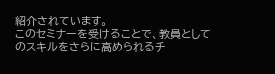紹介されています。
このセミナーを受けることで、教員としてのスキルをさらに高められるチ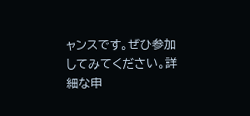ャンスです。ぜひ参加してみてください。詳細な申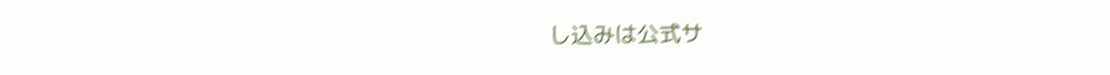し込みは公式サ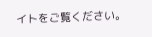イトをご覧ください。